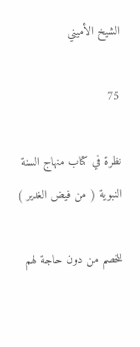الشيخ الأميني

75

نظرة في كتاب منهاج السنة النبوية ( من فيض الغدير )

للخصم من دون حاجة لهم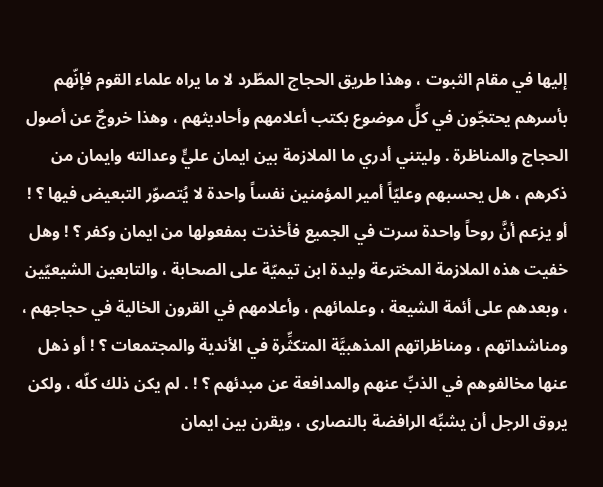إليها في مقام الثبوت ، وهذا طريق الحجاج المطّرد لا ما يراه علماء القوم فإنّهم بأسرهم يحتجّون في كلِّ موضوع بكتب أعلامهم وأحاديثهم ، وهذا خروجٌ عن أصول الحجاج والمناظرة . وليتني أدري ما الملازمة بين ايمان عليٍّ وعدالته وايمان من ذكرهم ، هل يحسبهم وعليّاً أمير المؤمنين نفساً واحدة لا يُتصوّر التبعيض فيها ؟ ! أو يزعم أنَّ روحاً واحدة سرت في الجميع فأخذت بمفعولها من ايمان وكفر ؟ ! وهل خفيت هذه الملازمة المخترعة وليدة ابن تيميّة على الصحابة ، والتابعين الشيعيّين ، وبعدهم على أئمة الشيعة ، وعلمائهم ، وأعلامهم في القرون الخالية في حجاجهم ، ومناشداتهم ، ومناظراتهم المذهبيَّة المتكثِّرة في الأندية والمجتمعات ؟ ! أو ذهل عنها مخالفوهم في الذبِّ عنهم والمدافعة عن مبدئهم ؟ ! . لم يكن ذلك كلّه ، ولكن يروق الرجل أن يشبِّه الرافضة بالنصارى ، ويقرن بين ايمان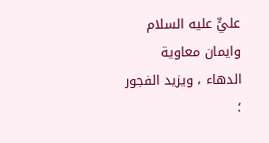عليٍّ عليه السلام وايمان معاوية الدهاء ، ويزيد الفجور ؛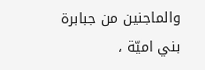والماجنين من جبابرة بني اميّة ،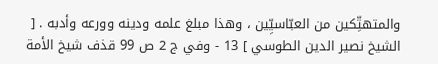والمتهتِّكين من العبّاسيِّين ، وهذا مبلغ علمه ودينه وورعه وأدبه . [ الشيخ نصير الدين الطوسي ] 13 - وفي ج 2 ص 99 قذف شيخ الأمة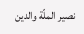نصير الملّة والدين